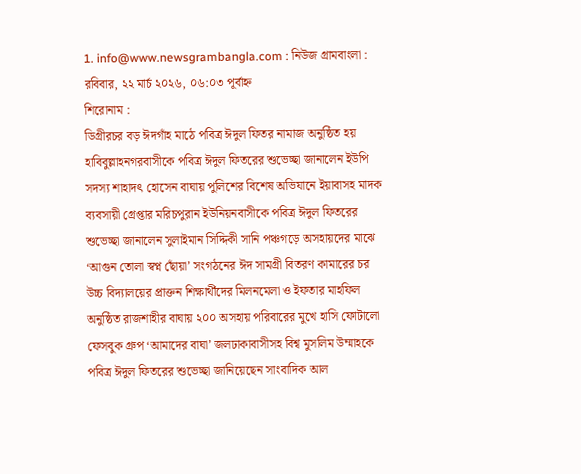1. info@www.newsgrambangla.com : নিউজ গ্রামবাংলা :
রবিবার, ২২ মার্চ ২০২৬, ০৬:০৩ পূর্বাহ্ন
শিরোনাম :
ডিগ্রীরচর বড় ঈদগাঁহ মাঠে পবিত্র ঈদুল ফিতর নামাজ অনুষ্ঠিত হয় হাবিবুল্লাহনগরবাসীকে পবিত্র ঈদুল ফিতরের শুভেচ্ছা জানালেন ইউপি সদস্য শাহাদৎ হোসেন বাঘায় পুলিশের বিশেষ অভিযানে ইয়াবাসহ মাদক ব্যবসায়ী গ্রেপ্তার মরিচপুরান ইউনিয়নবাসীকে পবিত্র ঈদুল ফিতরের শুভেচ্ছা জানালেন সুলাইমান সিদ্দিকী সানি পঞ্চগড়ে অসহায়দের মাঝে ‘আগুন তোলা স্বপ্ন ছোঁয়া’ সংগঠনের ঈদ সামগ্রী বিতরণ কামারের চর উচ্চ বিদ্যালয়ের প্রাক্তন শিক্ষার্থীদের মিলনমেলা ও ইফতার মাহফিল অনুষ্ঠিত রাজশাহীর বাঘায় ২০০ অসহায় পরিবারের মুখে হাসি ফোটালো ফেসবুক গ্রুপ ‘আমাদের বাঘা’ জলঢাকাবাসীসহ বিশ্ব মুসলিম উম্মাহকে পবিত্র ঈদুল ফিতরের শুভেচ্ছা জানিয়েছেন সাংবাদিক আল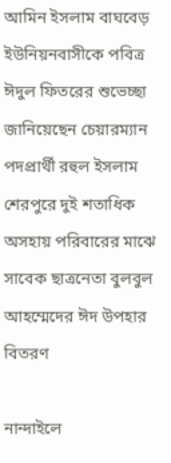আমিন ইসলাম বাঘবেড় ইউনিয়নবাসীকে পবিত্র ঈদুল ফিতরের শুভেচ্ছা জানিয়েছেন চেয়ারম্যান পদপ্রার্থী রহুল ইসলাম শেরপুরে দুই শতাধিক অসহায় পরিবারের মাঝে সাবেক ছাত্রনেতা বুলবুল আহম্মেদের ঈদ উপহার বিতরণ

নান্দাইলে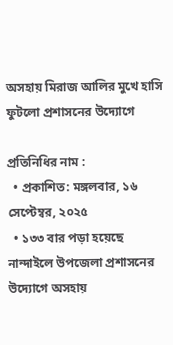অসহায় মিরাজ আলির মুখে হাসি ফুটলো প্রশাসনের উদ্যোগে

প্রতিনিধির নাম :
  • প্রকাশিত: মঙ্গলবার, ১৬ সেপ্টেম্বর, ২০২৫
  • ১৩৩ বার পড়া হয়েছে
নান্দাইলে উপজেলা প্রশাসনের উদ্যোগে অসহায়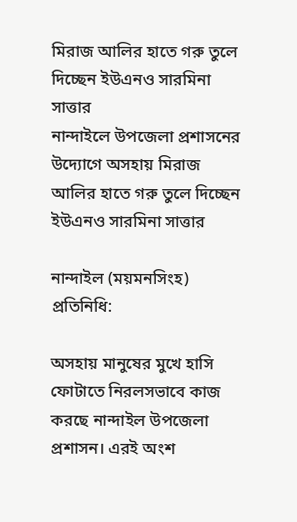মিরাজ আলির হাতে গরু তুলে দিচ্ছেন ইউএনও সারমিনা সাত্তার
নান্দাইলে উপজেলা প্রশাসনের উদ্যোগে অসহায় মিরাজ আলির হাতে গরু তুলে দিচ্ছেন ইউএনও সারমিনা সাত্তার

নান্দাইল (ময়মনসিংহ) প্রতিনিধি:

অসহায় মানুষের মুখে হাসি ফোটাতে নিরলসভাবে কাজ করছে নান্দাইল উপজেলা প্রশাসন। এরই অংশ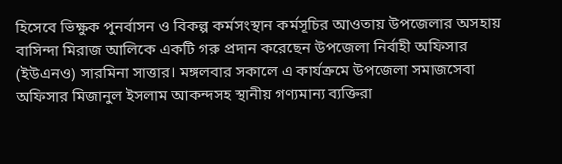হিসেবে ভিক্ষুক পুনর্বাসন ও বিকল্প কর্মসংস্থান কর্মসূচির আওতায় উপজেলার অসহায় বাসিন্দা মিরাজ আলিকে একটি গরু প্রদান করেছেন উপজেলা নির্বাহী অফিসার (ইউএনও) সারমিনা সাত্তার। মঙ্গলবার সকালে এ কার্যক্রমে উপজেলা সমাজসেবা অফিসার মিজানুল ইসলাম আকন্দসহ স্থানীয় গণ্যমান্য ব্যক্তিরা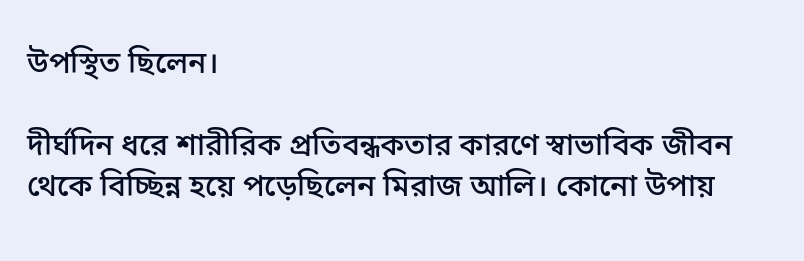উপস্থিত ছিলেন।

দীর্ঘদিন ধরে শারীরিক প্রতিবন্ধকতার কারণে স্বাভাবিক জীবন থেকে বিচ্ছিন্ন হয়ে পড়েছিলেন মিরাজ আলি। কোনো উপায়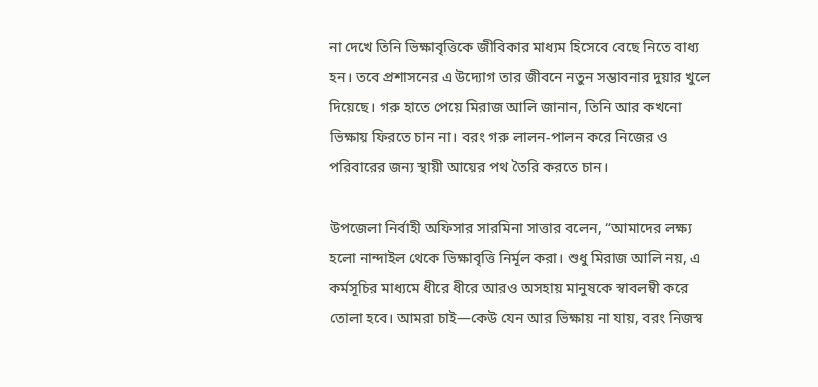না দেখে তিনি ভিক্ষাবৃত্তিকে জীবিকার মাধ্যম হিসেবে বেছে নিতে বাধ্য হন। তবে প্রশাসনের এ উদ্যোগ তার জীবনে নতুন সম্ভাবনার দুয়ার খুলে দিয়েছে। গরু হাতে পেয়ে মিরাজ আলি জানান, তিনি আর কখনো ভিক্ষায় ফিরতে চান না। বরং গরু লালন-পালন করে নিজের ও পরিবারের জন্য স্থায়ী আয়ের পথ তৈরি করতে চান।

উপজেলা নির্বাহী অফিসার সারমিনা সাত্তার বলেন, “আমাদের লক্ষ্য হলো নান্দাইল থেকে ভিক্ষাবৃত্তি নির্মূল করা। শুধু মিরাজ আলি নয়, এ কর্মসূচির মাধ্যমে ধীরে ধীরে আরও অসহায় মানুষকে স্বাবলম্বী করে তোলা হবে। আমরা চাই—কেউ যেন আর ভিক্ষায় না যায়, বরং নিজস্ব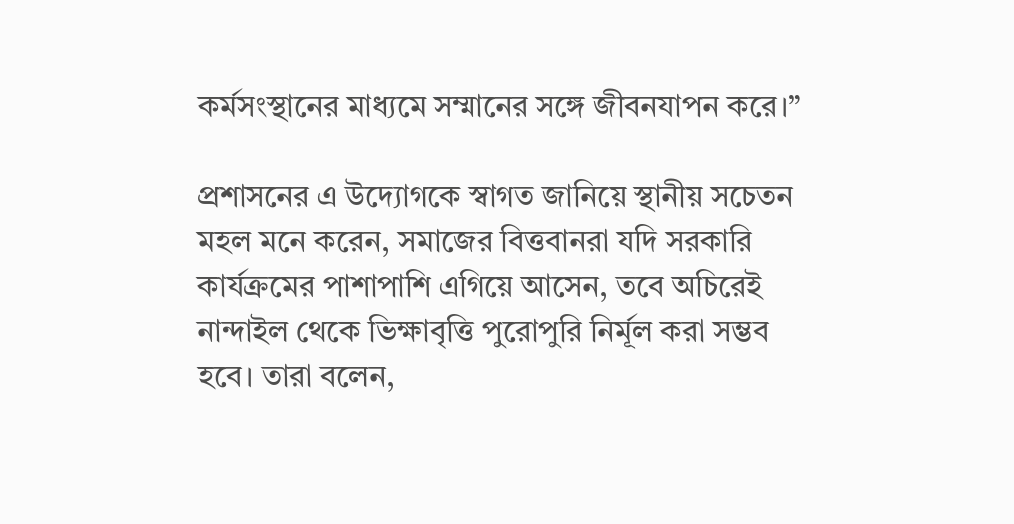কর্মসংস্থানের মাধ্যমে সম্মানের সঙ্গে জীবনযাপন করে।”

প্রশাসনের এ উদ্যোগকে স্বাগত জানিয়ে স্থানীয় সচেতন মহল মনে করেন, সমাজের বিত্তবানরা যদি সরকারি কার্যক্রমের পাশাপাশি এগিয়ে আসেন, তবে অচিরেই নান্দাইল থেকে ভিক্ষাবৃত্তি পুরোপুরি নির্মূল করা সম্ভব হবে। তারা বলেন,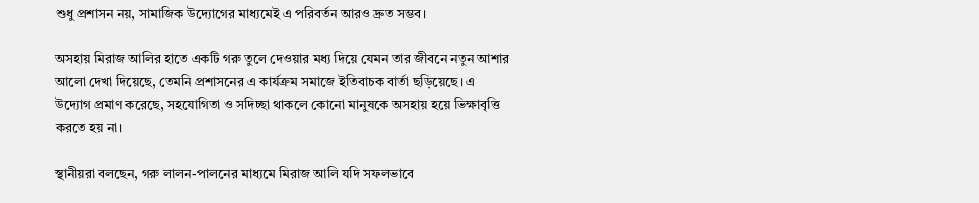শুধু প্রশাসন নয়, সামাজিক উদ্যোগের মাধ্যমেই এ পরিবর্তন আরও দ্রুত সম্ভব।

অসহায় মিরাজ আলির হাতে একটি গরু তুলে দেওয়ার মধ্য দিয়ে যেমন তার জীবনে নতুন আশার আলো দেখা দিয়েছে, তেমনি প্রশাসনের এ কার্যক্রম সমাজে ইতিবাচক বার্তা ছড়িয়েছে। এ উদ্যোগ প্রমাণ করেছে, সহযোগিতা ও সদিচ্ছা থাকলে কোনো মানুষকে অসহায় হয়ে ভিক্ষাবৃত্তি করতে হয় না।

স্থানীয়রা বলছেন, গরু লালন-পালনের মাধ্যমে মিরাজ আলি যদি সফলভাবে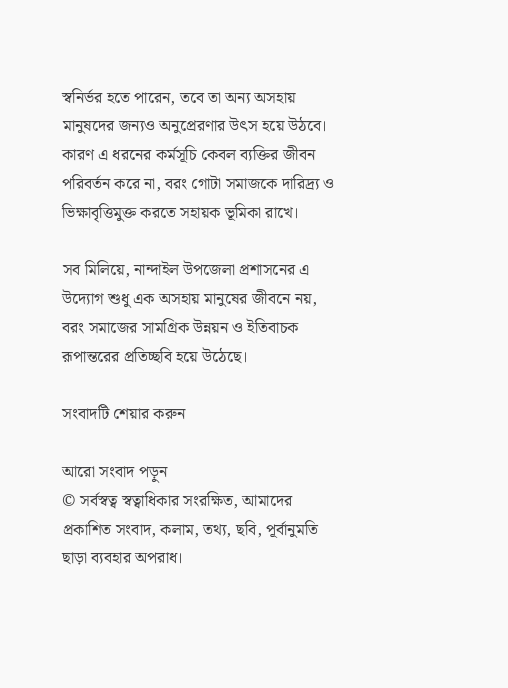স্বনির্ভর হতে পারেন, তবে তা অন্য অসহায় মানুষদের জন্যও অনুপ্রেরণার উৎস হয়ে উঠবে। কারণ এ ধরনের কর্মসূচি কেবল ব্যক্তির জীবন পরিবর্তন করে না, বরং গোটা সমাজকে দারিদ্র্য ও ভিক্ষাবৃত্তিমুক্ত করতে সহায়ক ভূমিকা রাখে।

সব মিলিয়ে, নান্দাইল উপজেলা প্রশাসনের এ উদ্যোগ শুধু এক অসহায় মানুষের জীবনে নয়, বরং সমাজের সামগ্রিক উন্নয়ন ও ইতিবাচক রূপান্তরের প্রতিচ্ছবি হয়ে উঠেছে।

সংবাদটি শেয়ার করুন

আরো সংবাদ পড়ুন
© সর্বস্বত্ব স্বত্বাধিকার সংরক্ষিত, আমাদের প্রকাশিত সংবাদ, কলাম, তথ্য, ছবি, পূর্বানুমতি ছাড়া ব্যবহার অপরাধ।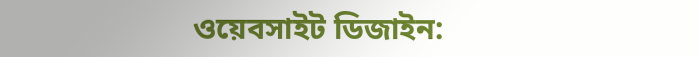ওয়েবসাইট ডিজাইন: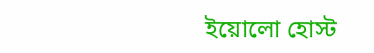ইয়োলো হোস্ট